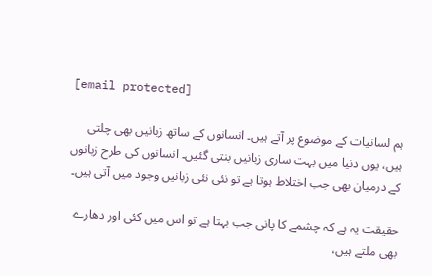[email protected]

ہم لسانیات کے موضوع پر آتے ہیں۔ انسانوں کے ساتھ زبانیں بھی چلتی ہیں، یوں دنیا میں بہت ساری زبانیں بنتی گئیں۔ انسانوں کی طرح زبانوں کے درمیان بھی جب اختلاط ہوتا ہے تو نئی نئی زبانیں وجود میں آتی ہیں۔

حقیقت یہ ہے کہ چشمے کا پانی جب بہتا ہے تو اس میں کئی اور دھارے بھی ملتے ہیں،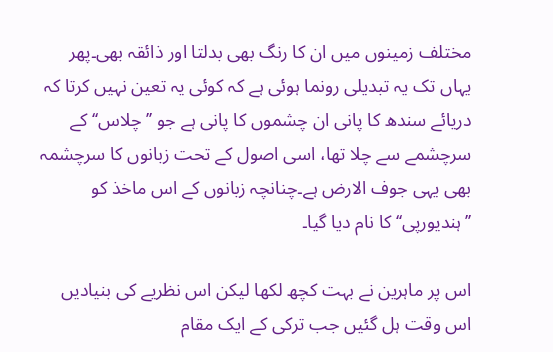مختلف زمینوں میں ان کا رنگ بھی بدلتا اور ذائقہ بھی۔پھر یہاں تک یہ تبدیلی رونما ہوئی ہے کہ کوئی یہ تعین نہیں کرتا کہ دریائے سندھ کا پانی ان چشموں کا پانی ہے جو ’’چلاس‘‘ کے سرچشمے سے چلا تھا، اسی اصول کے تحت زبانوں کا سرچشمہ بھی یہی جوف الارض ہے۔چنانچہ زبانوں کے اس ماخذ کو ’’ہندیورپی‘‘ کا نام دیا گیا۔

اس پر ماہرین نے بہت کچھ لکھا لیکن اس نظریے کی بنیادیں اس وقت ہل گئیں جب ترکی کے ایک مقام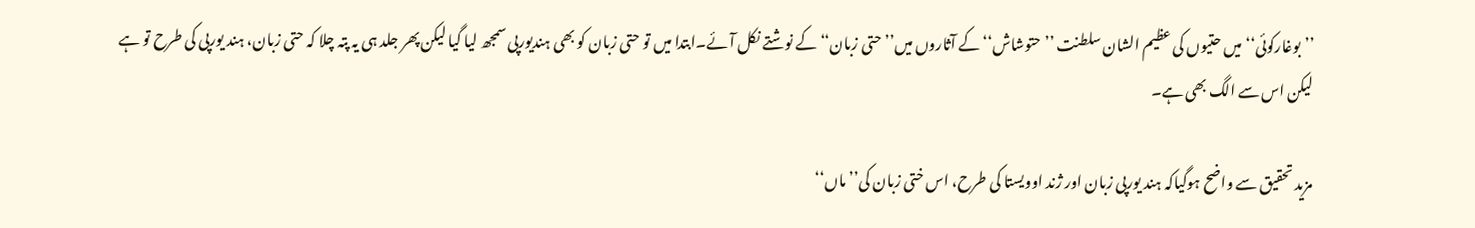’’بوغارکوئی‘‘ میں حتیوں کی عظیم الشان سلطنت ’’حتوشاش‘‘ کے آثاروں میں’’حتی زبان‘‘ کے نوشتے نکل آئے۔ابتدا میں تو حتی زبان کو بھی ہندیورپی سمجھ لیا گیا لیکن پھر جلد ہی یہ پتہ چلا کہ حتی زبان، ہند یورپی کی طرح تو ہے لیکن اس سے الگ بھی ہے۔

مزید تحقیق سے واضح ہوگیاکہ ہند یورپی زبان اور ژند اوویستا کی طرح، اس ختی زبان کی’’ماں‘‘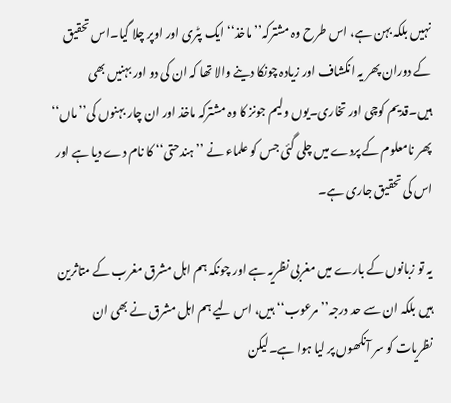نہیں بلکہ بہن ہے، اس طرح وہ مشترکہ’’ماخذ‘‘ ایک پٹری اور اوپر چلا گیا۔اس تحقیق کے دوران پھر یہ انکشاف اور زیادہ چونکا دینے والا تھا کہ ان کی دو اور بہنیں بھی ہیں۔قدیم کوچی اور تخاری۔یوں ولیم جونز کا وہ مشترکہ ماخذ اور ان چار بہنوں کی’’ماں‘‘ پھر نامعلوم کے پردے میں چلی گئی جس کو علماء نے ’’ہندحتی‘‘ کا نام دے دیا ہے اور اس کی تحقیق جاری ہے۔

یہ تو زبانوں کے بارے میں مغربی نظریہ ہے اور چونکہ ہم اہل مشرق مغرب کے متاثرین ہیں بلکہ ان سے حد درجہ’’مرعوب‘‘ ہیں، اس لیے ہم اہل مشرق نے بھی ان نظریات کو سر آنکھوں پر لیا ہوا ہے۔لیکن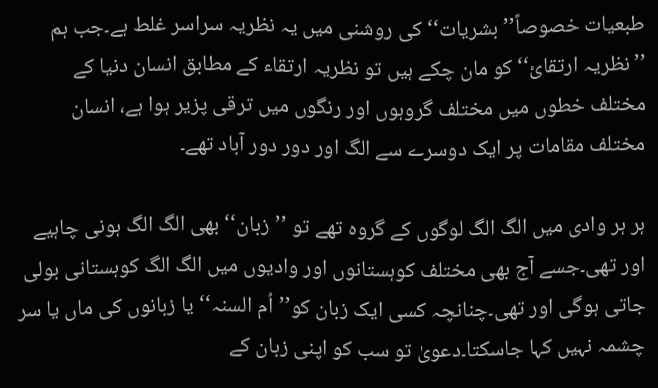طبعیات خصوصاً’’بشریات‘‘ کی روشنی میں یہ نظریہ سراسر غلط ہے۔جب ہم ’’نظریہ ارتقائ‘‘ کو مان چکے ہیں تو نظریہ ارتقاء کے مطابق انسان دنیا کے مختلف خطوں میں مختلف گروہوں اور رنگوں میں ترقی پزیر ہوا ہے، انسان مختلف مقامات پر ایک دوسرے سے الگ اور دور دور آباد تھے۔

ہر ہر وادی میں الگ الگ لوگوں کے گروہ تھے تو ’’زبان‘‘ بھی الگ الگ ہونی چاہیے اور تھی۔جسے آج بھی مختلف کوہستانوں اور وادیوں میں الگ الگ کوہستانی بولی جاتی ہوگی اور تھی۔چنانچہ کسی ایک زبان کو’’اُم السنہ‘‘ یا زبانوں کی ماں یا سر چشمہ نہیں کہا جاسکتا۔دعویٰ تو سب کو اپنی زبان کے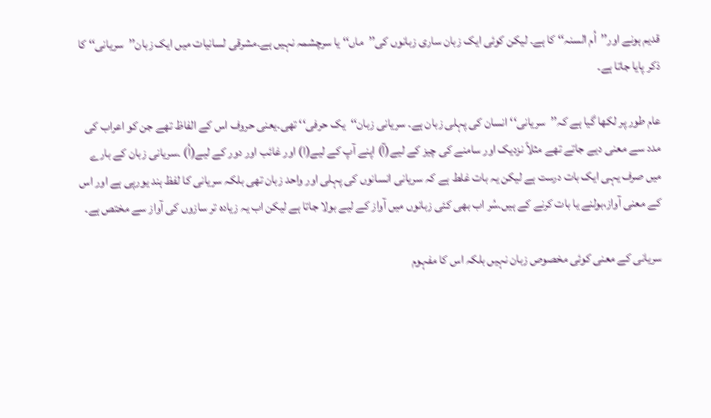قدیم ہونے اور’’اُم السنہ‘‘ کا ہے۔ لیکن کوئی ایک زبان ساری زبانوں کی’’ماں‘‘ یا سرچشمہ نہیں ہے۔مشرقی لسانیات میں ایک زبان’’سریانی‘‘ کا ذکر پایا جاتا ہے۔

عام طور پر لکھا گیا ہے کہ’’سریانی‘‘ انسان کی پہلی زبان ہے۔ سریانی زبان‘‘یک حرفی‘‘ تھی۔یعنی حروف اس کے الفاظ تھے جن کو اعراب کی مدد سے معنی دیے جاتے تھے مثلاً نزدیک اور سامنے کی چیز کے لیے(آ) اپنے آپ کے لیے(ا) اور غائب اور دور کے لیے(اُ) ۔سریانی زبان کے بارے میں صرف یہی ایک بات درست ہے لیکن یہ بات غلط ہے کہ سریانی انسانوں کی پہلی اور واحد زبان تھی بلکہ سریانی کا لفظ ہند یورپی ہے اور اس کے معنی آواز،بولنے یا بات کرنے کے ہیں۔سُر اب بھی کئی زبانوں میں آواز کے لیے بولا جاتا ہے لیکن اب یہ زیادہ تر سازوں کی آواز سے مختص ہے۔

سریانی کے معنی کوئی مخصوص زبان نہیں بلکہ اس کا مفہوم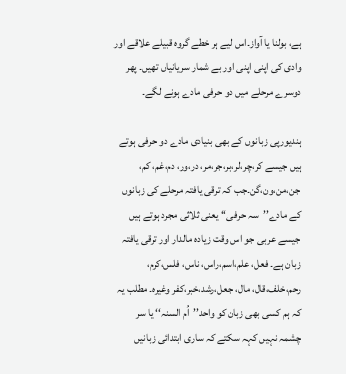ہے، بولنا یا آواز۔اس لیے ہر خطے گروہ قبیلے علاقے اور وادی کی اپنی اپنی اور بے شمار سریانیاں تھیں۔ پھر دوسرے مرحلے میں دو حرفی مادے ہونے لگے۔

ہندیورپی زبانوں کے بھی بنیادی مادے دو حرفی ہوتے ہیں جیسے کر،چر،لر،بر،جر،مر، در،ور، دم،غم، کم، جن،من،ون،گن۔جب کہ ترقی یافتہ مرحلے کی زبانوں کے مادے’’سہ حرفی‘‘ یعنی ثلاثی مجرد ہوتے ہیں جیسے عربی جو اس وقت زیادہ مالدار اور ترقی یافتہ زبان ہے۔ فعل، علم،اسم،راس، ناس، فلس،کرم، رحم،خلف،قال، مال، جعل،رشد،خبر،کفر وغیرہ۔ مطلب یہ کہ ہم کسی بھی زبان کو واحد’’اُم السنہ‘‘ یا سر چشمہ نہیں کہہ سکتے کہ ساری ابتدائی زبانیں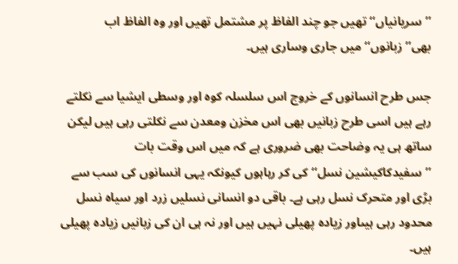’’سریانیاں‘‘ تھیں جو چند الفاظ پر مشتمل تھیں اور وہ الفاظ اب بھی’’زبانوں‘‘ میں جاری وساری ہیں۔

جس طرح انسانوں کے خروج اس سلسلہ کوہ اور وسطی ایشیا سے نکلتے رہے ہیں اسی طرح زبانیں بھی اس مخزن ومعدن سے نکلتی رہی ہیں لیکن ساتھ ہی یہ وضاحت بھی ضروری ہے کہ میں اس وقت بات ’’سفیدکاکیشین نسل‘‘ کی کر رہاہوں کیونکہ یہی انسانوں کی سب سے بڑی اور متحرک نسل رہی ہے۔ باقی دو انسانی نسلیں زرد اور سیاہ نسل محدود رہی ہیںاور زیادہ پھیلی نہیں ہیں اور نہ ہی ان کی زبانیں زیادہ پھیلی ہیں۔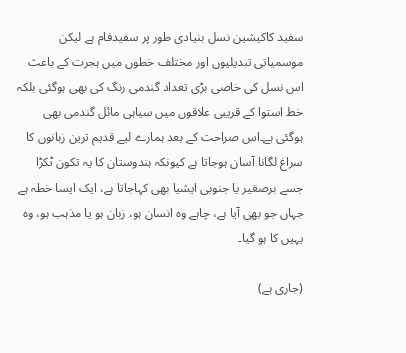سفید کاکیشین نسل بنیادی طور پر سفیدفام ہے لیکن موسمیاتی تبدیلیوں اور مختلف خطوں میں ہجرت کے باعث اس نسل کی خاصی بڑی تعداد گندمی رنگ کی بھی ہوگئی بلکہ خط استوا کے قریبی علاقوں میں سیاہی مائل گندمی بھی ہوگئی ہے۔اس صراحت کے بعد ہمارے لیے قدیم ترین زبانوں کا سراغ لگانا آسان ہوجاتا ہے کیونکہ ہندوستان کا یہ تکون ٹکڑا جسے برصغیر یا جنوبی ایشیا بھی کہاجاتا ہے، ایک ایسا خطہ ہے جہاں جو بھی آیا ہے، چاہے وہ انسان ہو، زبان ہو یا مذہب ہو، وہ یہیں کا ہو گیا۔

(جاری ہے)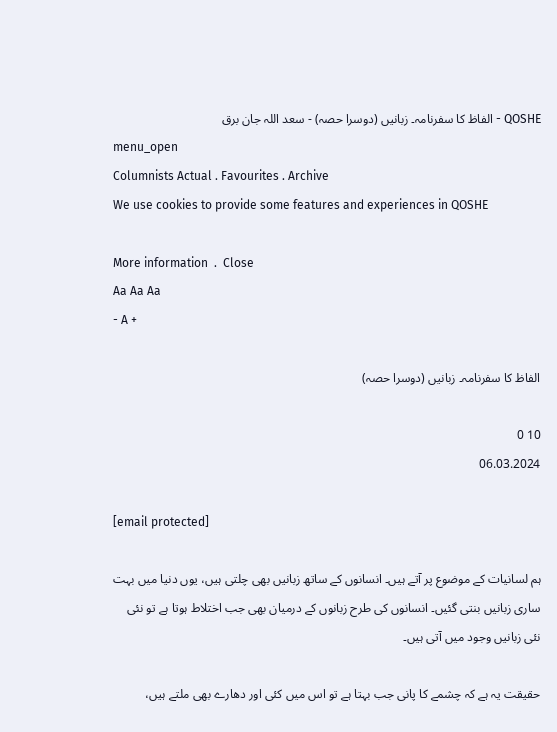QOSHE - الفاظ کا سفرنامہ۔ زبانیں (دوسرا حصہ) - سعد اللہ جان برق
menu_open
Columnists Actual . Favourites . Archive
We use cookies to provide some features and experiences in QOSHE

More information  .  Close
Aa Aa Aa
- A +

الفاظ کا سفرنامہ۔ زبانیں (دوسرا حصہ)

10 0
06.03.2024

[email protected]

ہم لسانیات کے موضوع پر آتے ہیں۔ انسانوں کے ساتھ زبانیں بھی چلتی ہیں، یوں دنیا میں بہت ساری زبانیں بنتی گئیں۔ انسانوں کی طرح زبانوں کے درمیان بھی جب اختلاط ہوتا ہے تو نئی نئی زبانیں وجود میں آتی ہیں۔

حقیقت یہ ہے کہ چشمے کا پانی جب بہتا ہے تو اس میں کئی اور دھارے بھی ملتے ہیں،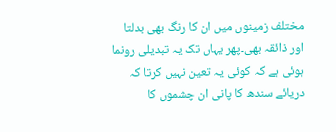مختلف زمینوں میں ان کا رنگ بھی بدلتا اور ذائقہ بھی۔پھر یہاں تک یہ تبدیلی رونما ہوئی ہے کہ کوئی یہ تعین نہیں کرتا کہ دریائے سندھ کا پانی ان چشموں کا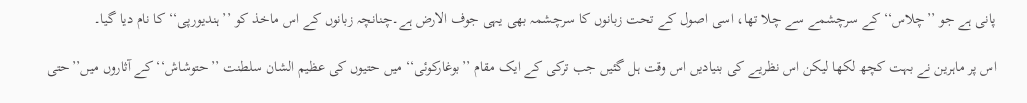پانی ہے جو ’’چلاس‘‘ کے سرچشمے سے چلا تھا، اسی اصول کے تحت زبانوں کا سرچشمہ بھی یہی جوف الارض ہے۔چنانچہ زبانوں کے اس ماخذ کو ’’ہندیورپی‘‘ کا نام دیا گیا۔

اس پر ماہرین نے بہت کچھ لکھا لیکن اس نظریے کی بنیادیں اس وقت ہل گئیں جب ترکی کے ایک مقام ’’بوغارکوئی‘‘ میں حتیوں کی عظیم الشان سلطنت ’’حتوشاش‘‘ کے آثاروں میں’’حتی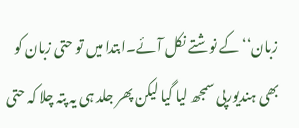زبان‘‘ کے نوشتے نکل آئے۔ابتدا میں تو حتی زبان کو بھی ہندیورپی سمجھ لیا گیا لیکن پھر جلد ہی یہ پتہ چلا کہ حتی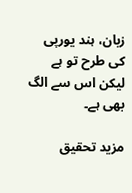زبان، ہند یورپی کی طرح تو ہے لیکن اس سے الگ بھی ہے۔

مزید تحقیق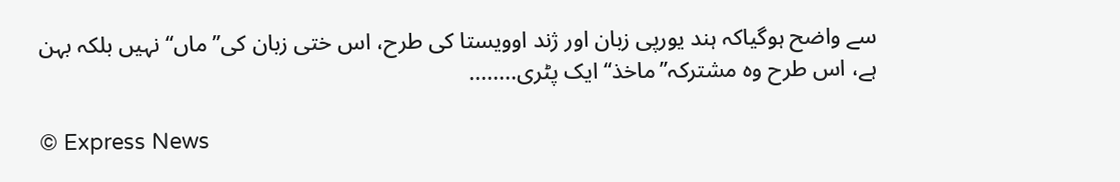سے واضح ہوگیاکہ ہند یورپی زبان اور ژند اوویستا کی طرح، اس ختی زبان کی’’ماں‘‘ نہیں بلکہ بہن ہے، اس طرح وہ مشترکہ’’ماخذ‘‘ ایک پٹری........

© Express News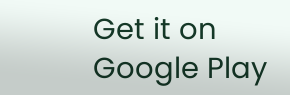Get it on Google Play